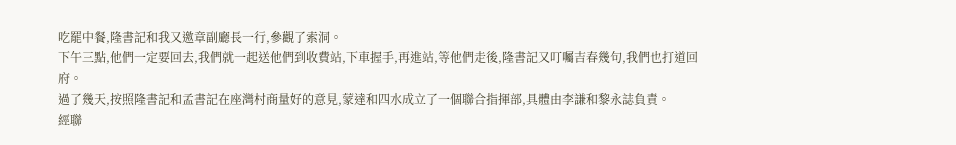吃罷中餐,隆書記和我又邀章副廳長一行,參觀了索洞。
下午三點,他們一定要回去,我們就一起送他們到收費站,下車握手,再進站,等他們走後,隆書記又叮囑吉春幾句,我們也打道回府。
過了幾天,按照隆書記和孟書記在座灣村商量好的意見,蒙達和四水成立了一個聯合指揮部,具體由李謙和黎永誌負責。
經聯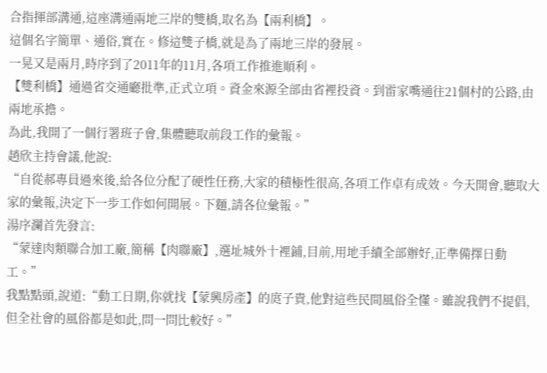合指揮部溝通,這座溝通兩地三岸的雙橋,取名為【兩利橋】。
這個名字簡單、通俗,實在。修這雙子橋,就是為了兩地三岸的發展。
一晃又是兩月,時序到了2011年的11月,各項工作推進順利。
【雙利橋】通過省交通廳批準,正式立項。資金來源全部由省裡投資。到雷家嘴通往21個村的公路,由兩地承擔。
為此,我開了一個行署班子會,集體聽取前段工作的彙報。
趙欣主持會議,他說:
“自從郝專員過來後,給各位分配了硬性任務,大家的積極性很高,各項工作卓有成效。今天開會,聽取大家的彙報,決定下一步工作如何開展。下麵,請各位彙報。”
湯序瀾首先發言:
“蒙達肉類聯合加工廠,簡稱【肉聯廠】,選址城外十裡鋪,目前,用地手續全部辦好,正準備擇日動工。”
我點點頭,說道:“動工日期,你就找【蒙興房產】的庹子貴,他對這些民間風俗全懂。雖說我們不提倡,但全社會的風俗都是如此,問一問比較好。”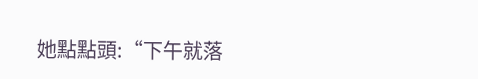她點點頭:“下午就落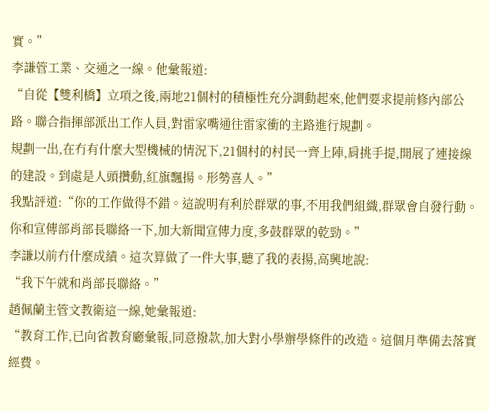實。”
李謙管工業、交通之一線。他彙報道:
“自從【雙利橋】立項之後,兩地21個村的積極性充分調動起來,他們要求提前修內部公路。聯合指揮部派出工作人員,對雷家嘴通往雷家衝的主路進行規劃。
規劃一出,在冇有什麼大型機械的情況下,21個村的村民一齊上陣,肩挑手提,開展了連接線的建設。到處是人頭攢動,紅旗飄揚。形勢喜人。”
我點評道:“你的工作做得不錯。這說明有利於群眾的事,不用我們組織,群眾會自發行動。你和宣傳部肖部長聯絡一下,加大新聞宣傳力度,多鼓群眾的乾勁。”
李謙以前冇什麼成績。這次算做了一件大事,聽了我的表揚,高興地說:
“我下午就和肖部長聯絡。”
趙佩蘭主管文教衛這一線,她彙報道:
“教育工作,已向省教育廳彙報,同意撥款,加大對小學辦學條件的改造。這個月準備去落實經費。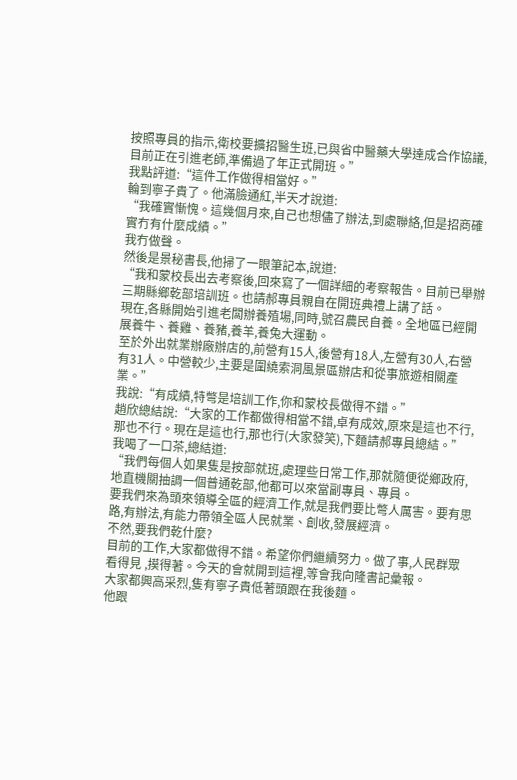按照專員的指示,衛校要擴招醫生班,已與省中醫藥大學達成合作協議,目前正在引進老師,準備過了年正式開班。”
我點評道:“這件工作做得相當好。”
輪到寧子貴了。他滿臉通紅,半天才說道:
“我確實慚愧。這幾個月來,自己也想儘了辦法,到處聯絡,但是招商確實冇有什麼成績。”
我冇做聲。
然後是景秘書長,他掃了一眼筆記本,說道:
“我和蒙校長出去考察後,回來寫了一個詳細的考察報告。目前已舉辦三期縣鄉乾部培訓班。也請郝專員親自在開班典禮上講了話。
現在,各縣開始引進老闆辦養殖場,同時,號召農民自養。全地區已經開展養牛、養雞、養豬,養羊,養兔大運動。
至於外出就業辦廠辦店的,前營有15人,後營有18人,左營有30人,右營有31人。中營較少,主要是圍繞索洞風景區辦店和從事旅遊相關產業。”
我說:“有成績,特彆是培訓工作,你和蒙校長做得不錯。”
趙欣總結說:“大家的工作都做得相當不錯,卓有成效,原來是這也不行,那也不行。現在是這也行,那也行(大家發笑),下麵請郝專員總結。”
我喝了一口茶,總結道:
“我們每個人如果隻是按部就班,處理些日常工作,那就隨便從鄉政府,地直機關抽調一個普通乾部,他都可以來當副專員、專員。
要我們來為頭來領導全區的經濟工作,就是我們要比彆人厲害。要有思路,有辦法,有能力帶領全區人民就業、創收,發展經濟。
不然,要我們乾什麼?
目前的工作,大家都做得不錯。希望你們繼續努力。做了事,人民群眾看得見 ,摸得著。今天的會就開到這裡,等會我向隆書記彙報。
大家都興高采烈,隻有寧子貴低著頭跟在我後麵。
他跟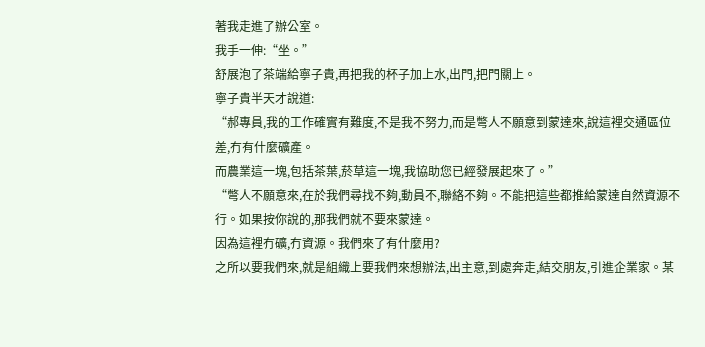著我走進了辦公室。
我手一伸:“坐。”
舒展泡了茶端給寧子貴,再把我的杯子加上水,出門,把門關上。
寧子貴半天才說道:
“郝專員,我的工作確實有難度,不是我不努力,而是彆人不願意到蒙達來,說這裡交通區位差,冇有什麼礦產。
而農業這一塊,包括茶葉,菸草這一塊,我協助您已經發展起來了。”
“彆人不願意來,在於我們尋找不夠,動員不,聯絡不夠。不能把這些都推給蒙達自然資源不行。如果按你說的,那我們就不要來蒙達。
因為這裡冇礦,冇資源。我們來了有什麼用?
之所以要我們來,就是組織上要我們來想辦法,出主意,到處奔走,結交朋友,引進企業家。某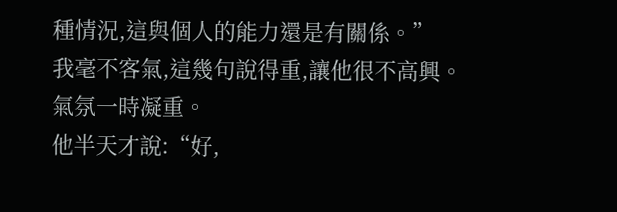種情況,這與個人的能力還是有關係。”
我毫不客氣,這幾句說得重,讓他很不高興。
氣氛一時凝重。
他半天才說:“好,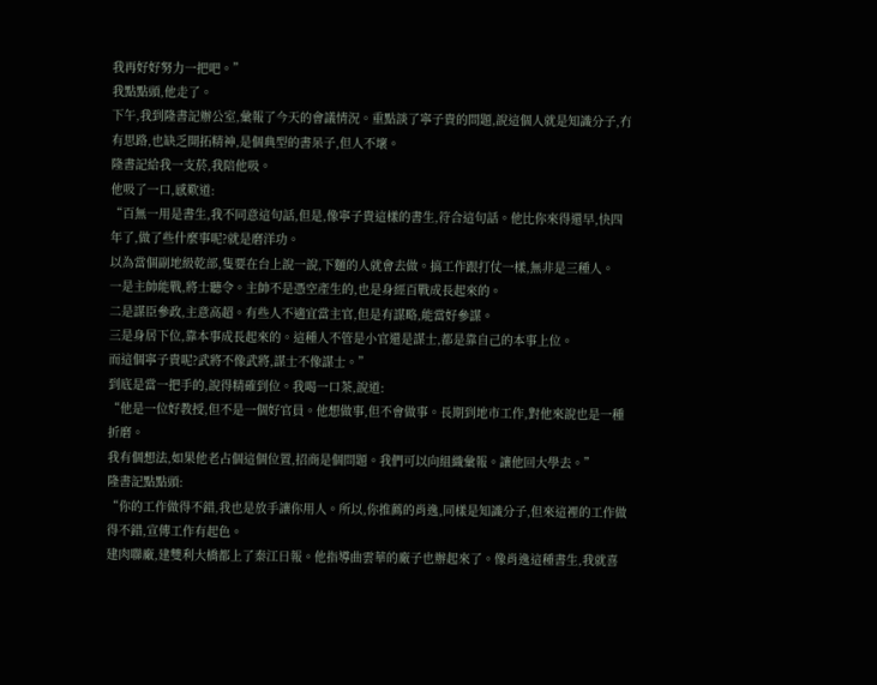我再好好努力一把吧。”
我點點頭,他走了。
下午,我到隆書記辦公室,彙報了今天的會議情況。重點談了寧子貴的問題,說這個人就是知識分子,冇有思路,也缺乏開拓精神,是個典型的書呆子,但人不壞。
隆書記給我一支菸,我陪他吸。
他吸了一口,感歎道:
“百無一用是書生,我不同意這句話,但是,像寧子貴這樣的書生,符合這句話。他比你來得還早,快四年了,做了些什麼事呢?就是磨洋功。
以為當個副地級乾部,隻要在台上說一說,下麵的人就會去做。搞工作跟打仗一樣,無非是三種人。
一是主帥能戰,將士聽令。主帥不是憑空產生的,也是身經百戰成長起來的。
二是謀臣參政,主意高超。有些人不適宜當主官,但是有謀略,能當好參謀。
三是身居下位,靠本事成長起來的。這種人不管是小官還是謀士,都是靠自己的本事上位。
而這個寧子貴呢?武將不像武將,謀士不像謀士。”
到底是當一把手的,說得精確到位。我喝一口茶,說道:
“他是一位好教授,但不是一個好官員。他想做事,但不會做事。長期到地市工作,對他來說也是一種折磨。
我有個想法,如果他老占個這個位置,招商是個問題。我們可以向組織彙報。讓他回大學去。”
隆書記點點頭:
“你的工作做得不錯,我也是放手讓你用人。所以,你推薦的肖逸,同樣是知識分子,但來這裡的工作做得不錯,宣傳工作有起色。
建肉聯廠,建雙利大橋都上了秦江日報。他指導曲雲華的廠子也辦起來了。像肖逸這種書生,我就喜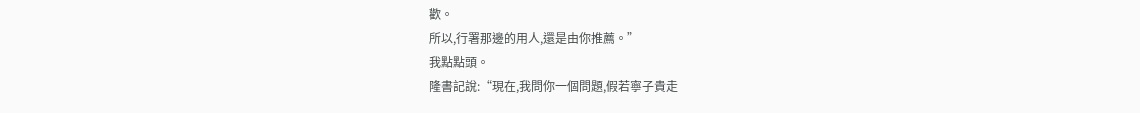歡。
所以,行署那邊的用人,還是由你推薦。”
我點點頭。
隆書記說:“現在,我問你一個問題,假若寧子貴走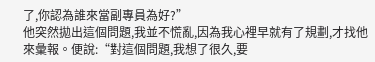了,你認為誰來當副專員為好?”
他突然拋出這個問題,我並不慌亂,因為我心裡早就有了規劃,才找他來彙報。便說:“對這個問題,我想了很久,要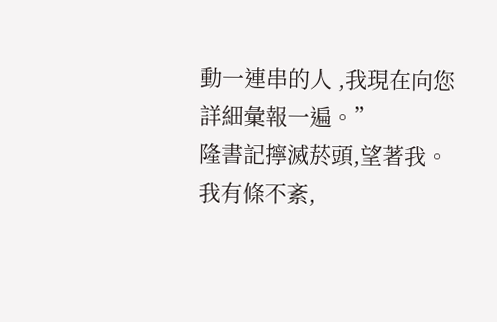動一連串的人 ,我現在向您詳細彙報一遍。”
隆書記擰滅菸頭,望著我。
我有條不紊,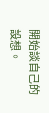開始談自己的設想。